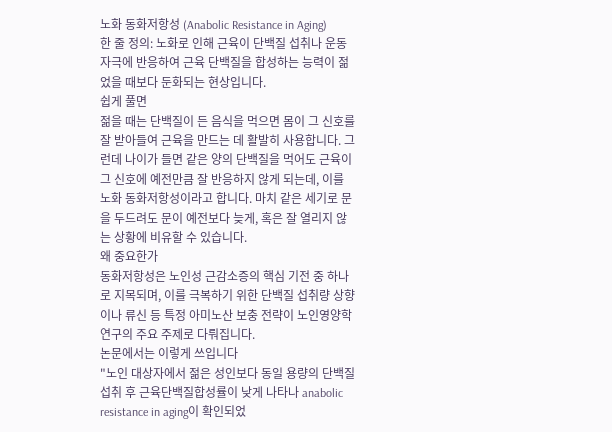노화 동화저항성 (Anabolic Resistance in Aging)
한 줄 정의: 노화로 인해 근육이 단백질 섭취나 운동 자극에 반응하여 근육 단백질을 합성하는 능력이 젊었을 때보다 둔화되는 현상입니다.
쉽게 풀면
젊을 때는 단백질이 든 음식을 먹으면 몸이 그 신호를 잘 받아들여 근육을 만드는 데 활발히 사용합니다. 그런데 나이가 들면 같은 양의 단백질을 먹어도 근육이 그 신호에 예전만큼 잘 반응하지 않게 되는데, 이를 노화 동화저항성이라고 합니다. 마치 같은 세기로 문을 두드려도 문이 예전보다 늦게, 혹은 잘 열리지 않는 상황에 비유할 수 있습니다.
왜 중요한가
동화저항성은 노인성 근감소증의 핵심 기전 중 하나로 지목되며, 이를 극복하기 위한 단백질 섭취량 상향이나 류신 등 특정 아미노산 보충 전략이 노인영양학 연구의 주요 주제로 다뤄집니다.
논문에서는 이렇게 쓰입니다
"노인 대상자에서 젊은 성인보다 동일 용량의 단백질 섭취 후 근육단백질합성률이 낮게 나타나 anabolic resistance in aging이 확인되었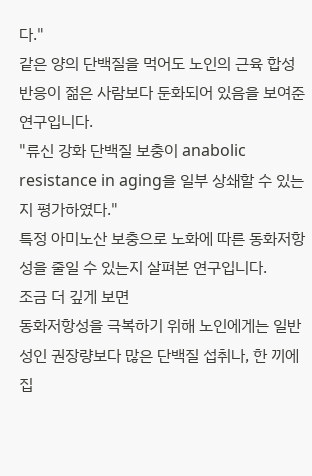다."
같은 양의 단백질을 먹어도 노인의 근육 합성 반응이 젊은 사람보다 둔화되어 있음을 보여준 연구입니다.
"류신 강화 단백질 보충이 anabolic resistance in aging을 일부 상쇄할 수 있는지 평가하였다."
특정 아미노산 보충으로 노화에 따른 동화저항성을 줄일 수 있는지 살펴본 연구입니다.
조금 더 깊게 보면
동화저항성을 극복하기 위해 노인에게는 일반 성인 권장량보다 많은 단백질 섭취나, 한 끼에 집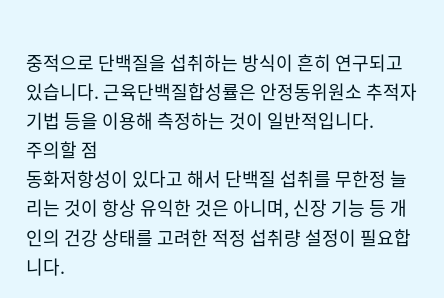중적으로 단백질을 섭취하는 방식이 흔히 연구되고 있습니다. 근육단백질합성률은 안정동위원소 추적자 기법 등을 이용해 측정하는 것이 일반적입니다.
주의할 점
동화저항성이 있다고 해서 단백질 섭취를 무한정 늘리는 것이 항상 유익한 것은 아니며, 신장 기능 등 개인의 건강 상태를 고려한 적정 섭취량 설정이 필요합니다.